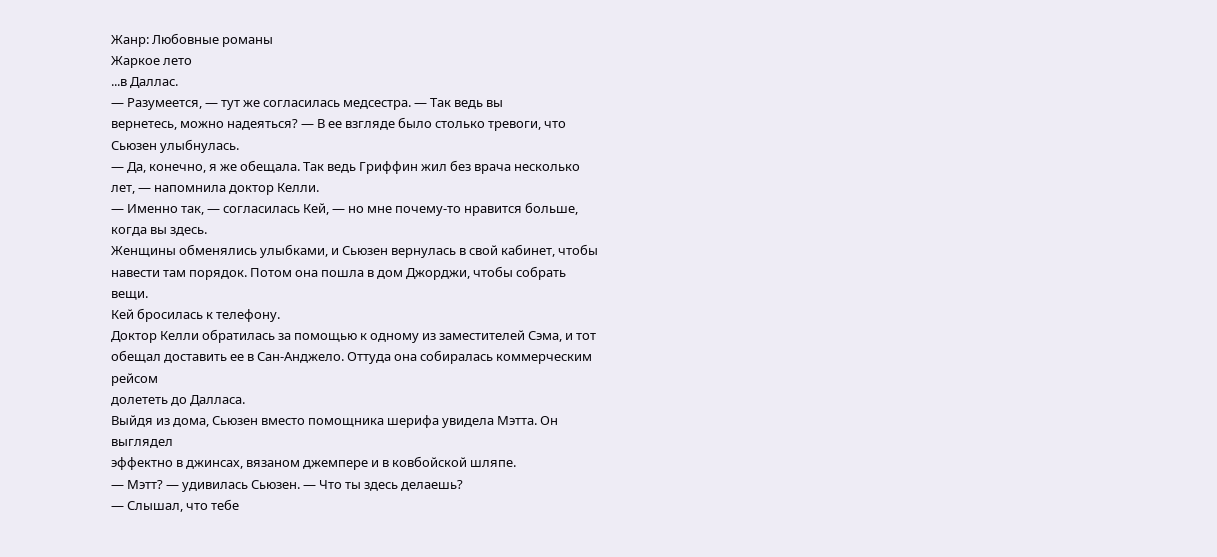Жанр: Любовные романы
Жаркое лето
...в Даллас.
— Разумеется, — тут же согласилась медсестра. — Так ведь вы
вернетесь, можно надеяться? — В ее взгляде было столько тревоги, что
Сьюзен улыбнулась.
— Да, конечно, я же обещала. Так ведь Гриффин жил без врача несколько
лет, — напомнила доктор Келли.
— Именно так, — согласилась Кей, — но мне почему-то нравится больше, когда вы здесь.
Женщины обменялись улыбками, и Сьюзен вернулась в свой кабинет, чтобы
навести там порядок. Потом она пошла в дом Джорджи, чтобы собрать вещи.
Кей бросилась к телефону.
Доктор Келли обратилась за помощью к одному из заместителей Сэма, и тот
обещал доставить ее в Сан-Анджело. Оттуда она собиралась коммерческим рейсом
долететь до Далласа.
Выйдя из дома, Сьюзен вместо помощника шерифа увидела Мэтта. Он выглядел
эффектно в джинсах, вязаном джемпере и в ковбойской шляпе.
— Мэтт? — удивилась Сьюзен. — Что ты здесь делаешь?
— Слышал, что тебе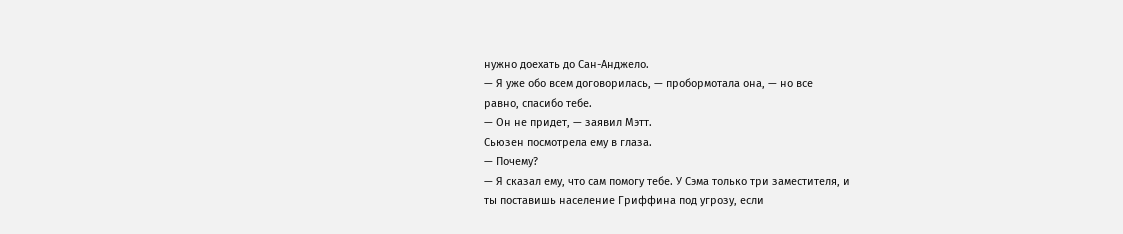нужно доехать до Сан-Анджело.
— Я уже обо всем договорилась, — пробормотала она, — но все
равно, спасибо тебе.
— Он не придет, — заявил Мэтт.
Сьюзен посмотрела ему в глаза.
— Почему?
— Я сказал ему, что сам помогу тебе. У Сэма только три заместителя, и
ты поставишь население Гриффина под угрозу, если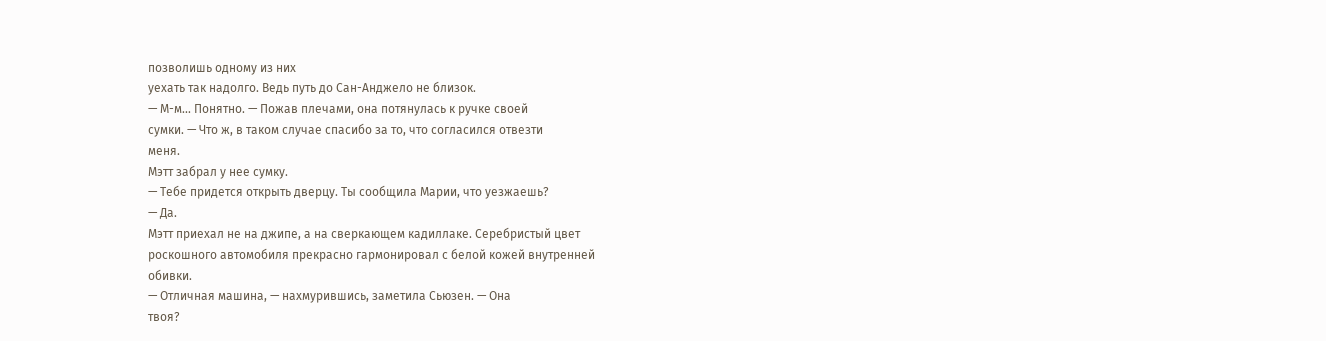позволишь одному из них
уехать так надолго. Ведь путь до Сан-Анджело не близок.
— М-м... Понятно. — Пожав плечами, она потянулась к ручке своей
сумки. — Что ж, в таком случае спасибо за то, что согласился отвезти
меня.
Мэтт забрал у нее сумку.
— Тебе придется открыть дверцу. Ты сообщила Марии, что уезжаешь?
— Да.
Мэтт приехал не на джипе, а на сверкающем кадиллаке. Серебристый цвет
роскошного автомобиля прекрасно гармонировал с белой кожей внутренней
обивки.
— Отличная машина, — нахмурившись, заметила Сьюзен. — Она
твоя?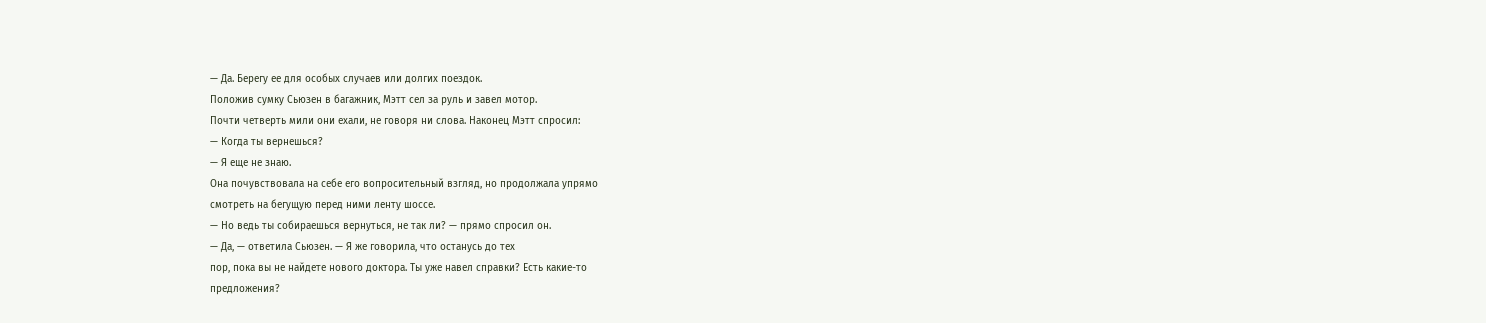— Да. Берегу ее для особых случаев или долгих поездок.
Положив сумку Сьюзен в багажник, Мэтт сел за руль и завел мотор.
Почти четверть мили они ехали, не говоря ни слова. Наконец Мэтт спросил:
— Когда ты вернешься?
— Я еще не знаю.
Она почувствовала на себе его вопросительный взгляд, но продолжала упрямо
смотреть на бегущую перед ними ленту шоссе.
— Но ведь ты собираешься вернуться, не так ли? — прямо спросил он.
— Да, — ответила Сьюзен. — Я же говорила, что останусь до тех
пор, пока вы не найдете нового доктора. Ты уже навел справки? Есть какие-то
предложения?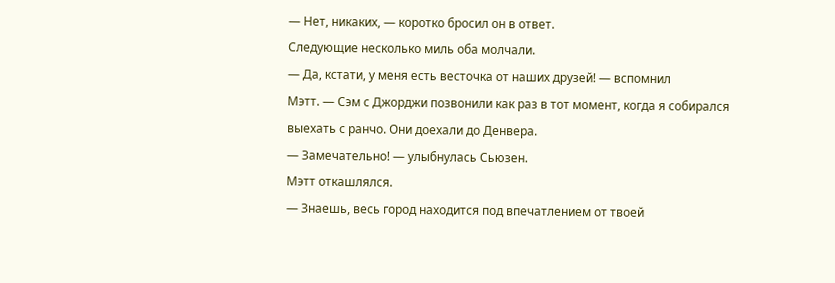— Нет, никаких, — коротко бросил он в ответ.
Следующие несколько миль оба молчали.
— Да, кстати, у меня есть весточка от наших друзей! — вспомнил
Мэтт. — Сэм с Джорджи позвонили как раз в тот момент, когда я собирался
выехать с ранчо. Они доехали до Денвера.
— Замечательно! — улыбнулась Сьюзен.
Мэтт откашлялся.
— Знаешь, весь город находится под впечатлением от твоей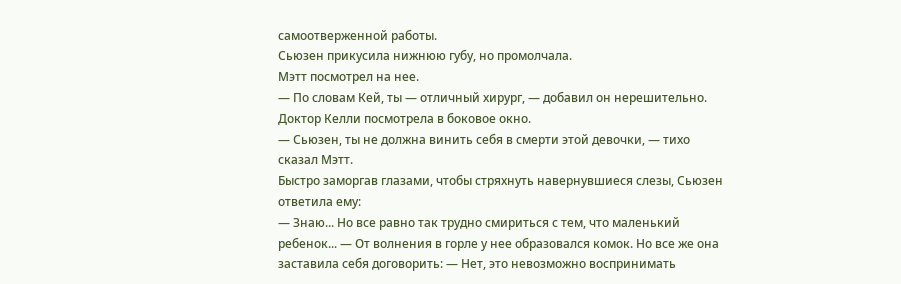самоотверженной работы.
Сьюзен прикусила нижнюю губу, но промолчала.
Мэтт посмотрел на нее.
— По словам Кей, ты — отличный хирург, — добавил он нерешительно.
Доктор Келли посмотрела в боковое окно.
— Сьюзен, ты не должна винить себя в смерти этой девочки, — тихо
сказал Мэтт.
Быстро заморгав глазами, чтобы стряхнуть навернувшиеся слезы, Сьюзен
ответила ему:
— Знаю... Но все равно так трудно смириться с тем, что маленький
ребенок... — От волнения в горле у нее образовался комок. Но все же она
заставила себя договорить: — Нет, это невозможно воспринимать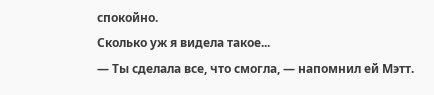спокойно.
Сколько уж я видела такое...
— Ты сделала все, что смогла, — напомнил ей Мэтт.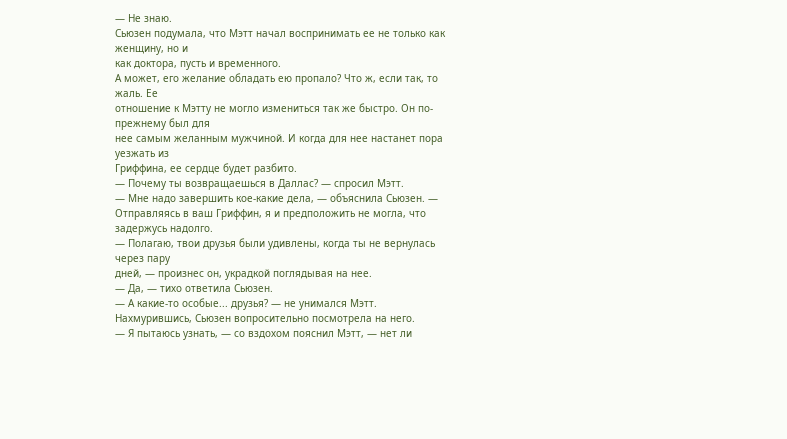— Не знаю.
Сьюзен подумала, что Мэтт начал воспринимать ее не только как женщину, но и
как доктора, пусть и временного.
А может, его желание обладать ею пропало? Что ж, если так, то жаль. Ее
отношение к Мэтту не могло измениться так же быстро. Он по-прежнему был для
нее самым желанным мужчиной. И когда для нее настанет пора уезжать из
Гриффина, ее сердце будет разбито.
— Почему ты возвращаешься в Даллас? — спросил Мэтт.
— Мне надо завершить кое-какие дела, — объяснила Сьюзен. —
Отправляясь в ваш Гриффин, я и предположить не могла, что задержусь надолго.
— Полагаю, твои друзья были удивлены, когда ты не вернулась через пару
дней, — произнес он, украдкой поглядывая на нее.
— Да, — тихо ответила Сьюзен.
— А какие-то особые... друзья? — не унимался Мэтт.
Нахмурившись, Сьюзен вопросительно посмотрела на него.
— Я пытаюсь узнать, — со вздохом пояснил Мэтт, — нет ли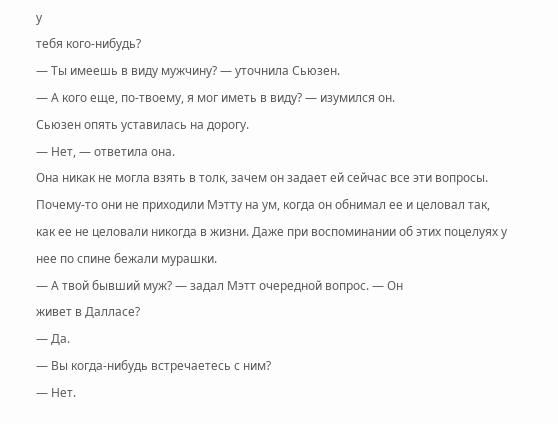у
тебя кого-нибудь?
— Ты имеешь в виду мужчину? — уточнила Сьюзен.
— А кого еще, по-твоему, я мог иметь в виду? — изумился он.
Сьюзен опять уставилась на дорогу.
— Нет, — ответила она.
Она никак не могла взять в толк, зачем он задает ей сейчас все эти вопросы.
Почему-то они не приходили Мэтту на ум, когда он обнимал ее и целовал так,
как ее не целовали никогда в жизни. Даже при воспоминании об этих поцелуях у
нее по спине бежали мурашки.
— А твой бывший муж? — задал Мэтт очередной вопрос. — Он
живет в Далласе?
— Да.
— Вы когда-нибудь встречаетесь с ним?
— Нет.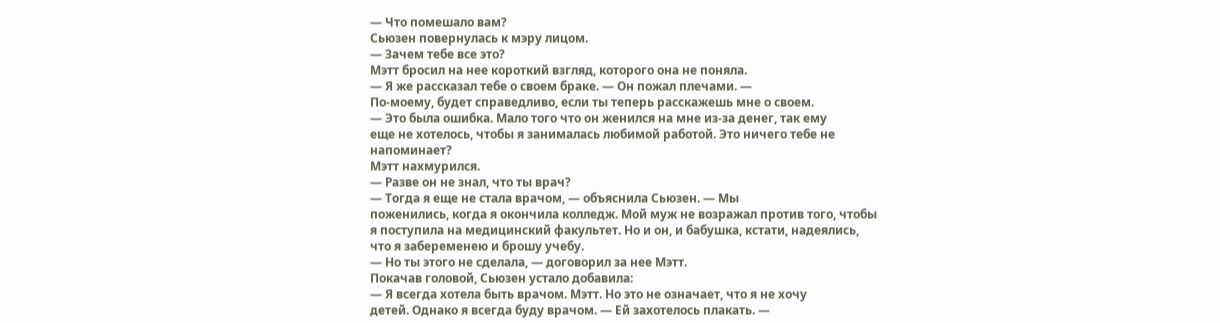— Что помешало вам?
Сьюзен повернулась к мэру лицом.
— Зачем тебе все это?
Мэтт бросил на нее короткий взгляд, которого она не поняла.
— Я же рассказал тебе о своем браке. — Он пожал плечами. —
По-моему, будет справедливо, если ты теперь расскажешь мне о своем.
— Это была ошибка. Мало того что он женился на мне из-за денег, так ему
еще не хотелось, чтобы я занималась любимой работой. Это ничего тебе не
напоминает?
Мэтт нахмурился.
— Разве он не знал, что ты врач?
— Тогда я еще не стала врачом, — объяснила Сьюзен. — Мы
поженились, когда я окончила колледж. Мой муж не возражал против того, чтобы
я поступила на медицинский факультет. Но и он, и бабушка, кстати, надеялись,
что я забеременею и брошу учебу.
— Но ты этого не сделала, — договорил за нее Мэтт.
Покачав головой, Сьюзен устало добавила:
— Я всегда хотела быть врачом. Мэтт. Но это не означает, что я не хочу
детей. Однако я всегда буду врачом. — Ей захотелось плакать. —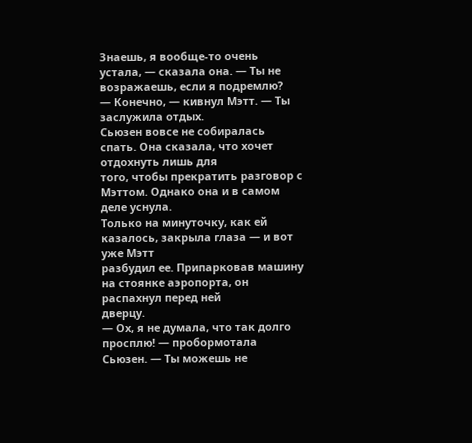Знаешь, я вообще-то очень устала, — сказала она. — Ты не
возражаешь, если я подремлю?
— Конечно, — кивнул Мэтт. — Ты заслужила отдых.
Сьюзен вовсе не собиралась спать. Она сказала, что хочет отдохнуть лишь для
того, чтобы прекратить разговор с Мэттом. Однако она и в самом деле уснула.
Только на минуточку, как ей казалось, закрыла глаза — и вот уже Мэтт
разбудил ее. Припарковав машину на стоянке аэропорта, он распахнул перед ней
дверцу.
— Ох, я не думала, что так долго просплю! — пробормотала
Сьюзен. — Ты можешь не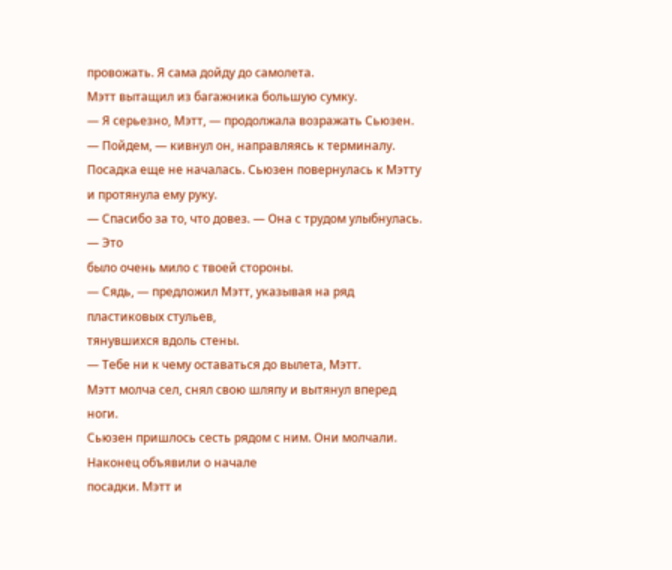провожать. Я сама дойду до самолета.
Мэтт вытащил из багажника большую сумку.
— Я серьезно, Мэтт, — продолжала возражать Сьюзен.
— Пойдем, — кивнул он, направляясь к терминалу.
Посадка еще не началась. Сьюзен повернулась к Мэтту и протянула ему руку.
— Спасибо за то, что довез. — Она с трудом улыбнулась. — Это
было очень мило с твоей стороны.
— Сядь, — предложил Мэтт, указывая на ряд пластиковых стульев,
тянувшихся вдоль стены.
— Тебе ни к чему оставаться до вылета, Мэтт.
Мэтт молча сел, снял свою шляпу и вытянул вперед ноги.
Сьюзен пришлось сесть рядом с ним. Они молчали. Наконец объявили о начале
посадки. Мэтт и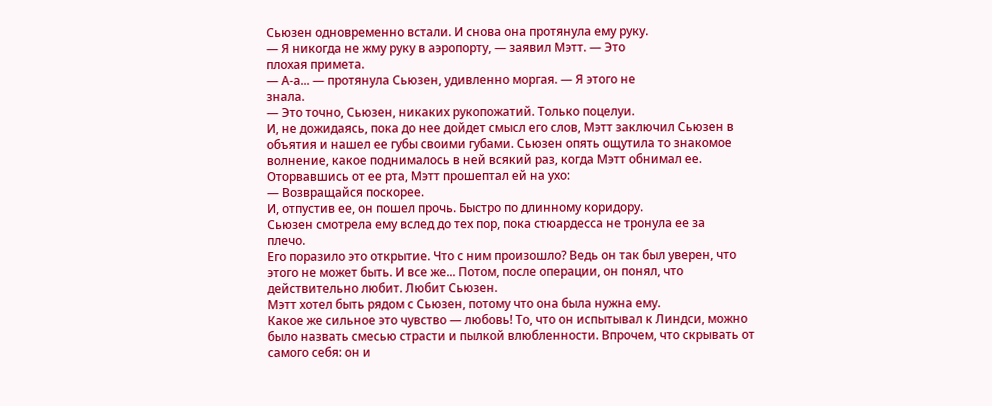Сьюзен одновременно встали. И снова она протянула ему руку.
— Я никогда не жму руку в аэропорту, — заявил Мэтт. — Это
плохая примета.
— А-а... — протянула Сьюзен, удивленно моргая. — Я этого не
знала.
— Это точно, Сьюзен, никаких рукопожатий. Только поцелуи.
И, не дожидаясь, пока до нее дойдет смысл его слов, Мэтт заключил Сьюзен в
объятия и нашел ее губы своими губами. Сьюзен опять ощутила то знакомое
волнение, какое поднималось в ней всякий раз, когда Мэтт обнимал ее.
Оторвавшись от ее рта, Мэтт прошептал ей на ухо:
— Возвращайся поскорее.
И, отпустив ее, он пошел прочь. Быстро по длинному коридору.
Сьюзен смотрела ему вслед до тех пор, пока стюардесса не тронула ее за
плечо.
Его поразило это открытие. Что с ним произошло? Ведь он так был уверен, что
этого не может быть. И все же... Потом, после операции, он понял, что
действительно любит. Любит Сьюзен.
Мэтт хотел быть рядом с Сьюзен, потому что она была нужна ему.
Какое же сильное это чувство — любовь! То, что он испытывал к Линдси, можно
было назвать смесью страсти и пылкой влюбленности. Впрочем, что скрывать от
самого себя: он и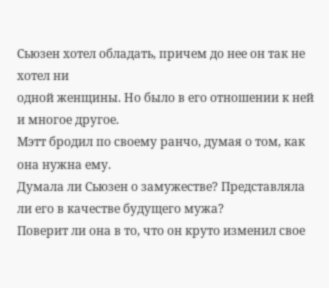Сьюзен хотел обладать, причем до нее он так не хотел ни
одной женщины. Но было в его отношении к ней и многое другое.
Мэтт бродил по своему ранчо, думая о том, как она нужна ему.
Думала ли Сьюзен о замужестве? Представляла ли его в качестве будущего мужа?
Поверит ли она в то, что он круто изменил свое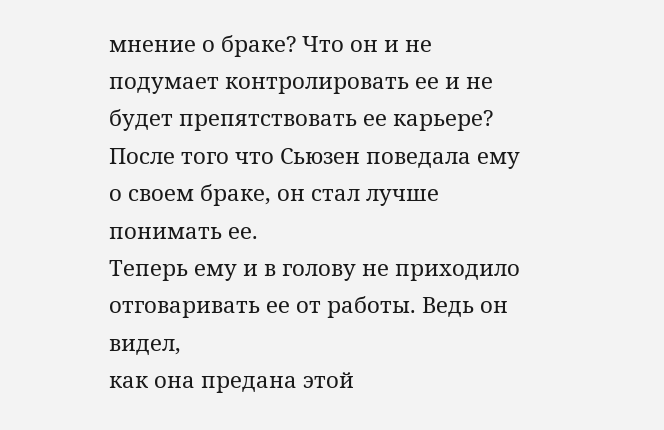мнение о браке? Что он и не
подумает контролировать ее и не будет препятствовать ее карьере?
После того что Сьюзен поведала ему о своем браке, он стал лучше понимать ее.
Теперь ему и в голову не приходило отговаривать ее от работы. Ведь он видел,
как она предана этой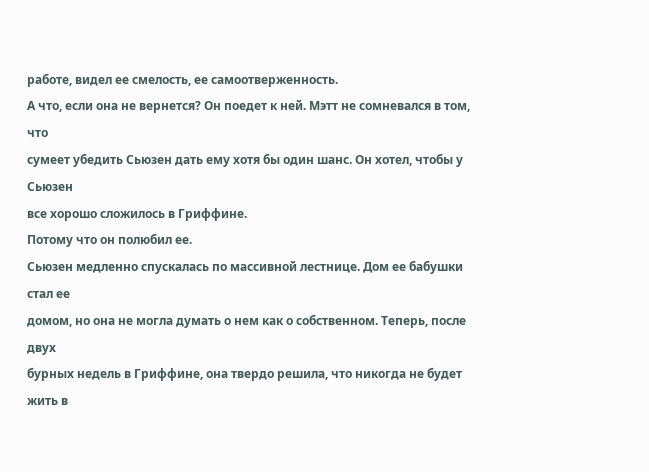работе, видел ее смелость, ее самоотверженность.
А что, если она не вернется? Он поедет к ней. Мэтт не сомневался в том, что
сумеет убедить Сьюзен дать ему хотя бы один шанс. Он хотел, чтобы у Сьюзен
все хорошо сложилось в Гриффине.
Потому что он полюбил ее.
Сьюзен медленно спускалась по массивной лестнице. Дом ее бабушки стал ее
домом, но она не могла думать о нем как о собственном. Теперь, после двух
бурных недель в Гриффине, она твердо решила, что никогда не будет жить в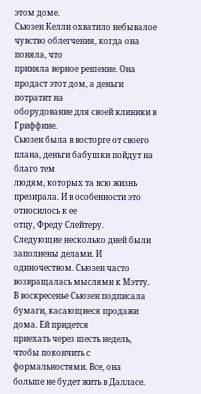этом доме.
Сьюзен Келли охватило небывалое чувство облегчения, когда она поняла, что
приняла верное решение. Она продаст этот дом, а деньги потратит на
оборудование для своей клиники в Гриффине.
Сьюзен была в восторге от своего плана, деньги бабушки пойдут на благо тем
людям, которых та всю жизнь презирала. И в особенности это относилось к ее
отцу, Фреду Слейтеру.
Следующие несколько дней были заполнены делами. И одиночеством. Сьюзен часто
возвращалась мыслями к Мэтту.
В воскресенье Сьюзен подписала бумаги, касающиеся продажи дома. Ей придется
приехать через шесть недель, чтобы покончить с формальностями. Все, она
больше не будет жить в Далласе.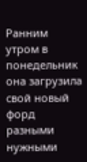Ранним утром в понедельник она загрузила свой новый
форд
разными нужными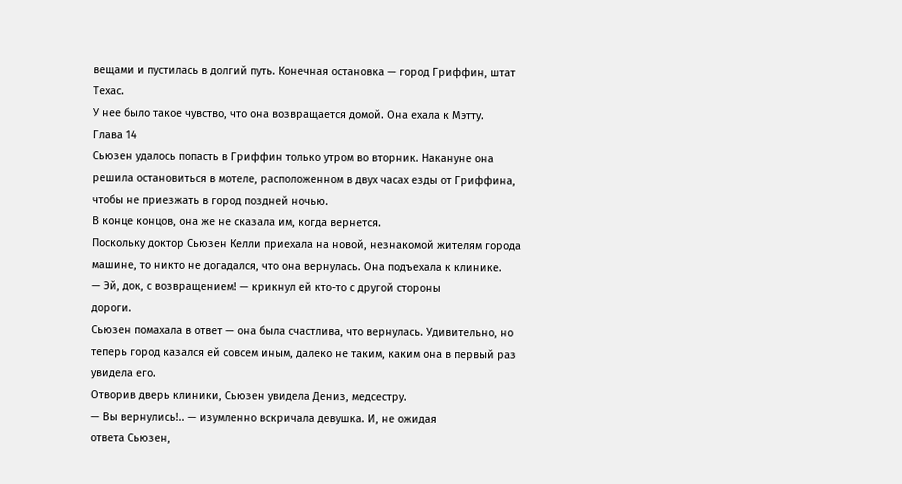вещами и пустилась в долгий путь. Конечная остановка — город Гриффин, штат
Техас.
У нее было такое чувство, что она возвращается домой. Она ехала к Мэтту.
Глава 14
Сьюзен удалось попасть в Гриффин только утром во вторник. Накануне она
решила остановиться в мотеле, расположенном в двух часах езды от Гриффина,
чтобы не приезжать в город поздней ночью.
В конце концов, она же не сказала им, когда вернется.
Поскольку доктор Сьюзен Келли приехала на новой, незнакомой жителям города
машине, то никто не догадался, что она вернулась. Она подъехала к клинике.
— Эй, док, с возвращением! — крикнул ей кто-то с другой стороны
дороги.
Сьюзен помахала в ответ — она была счастлива, что вернулась. Удивительно, но
теперь город казался ей совсем иным, далеко не таким, каким она в первый раз
увидела его.
Отворив дверь клиники, Сьюзен увидела Дениз, медсестру.
— Вы вернулись!.. — изумленно вскричала девушка. И, не ожидая
ответа Сьюзен,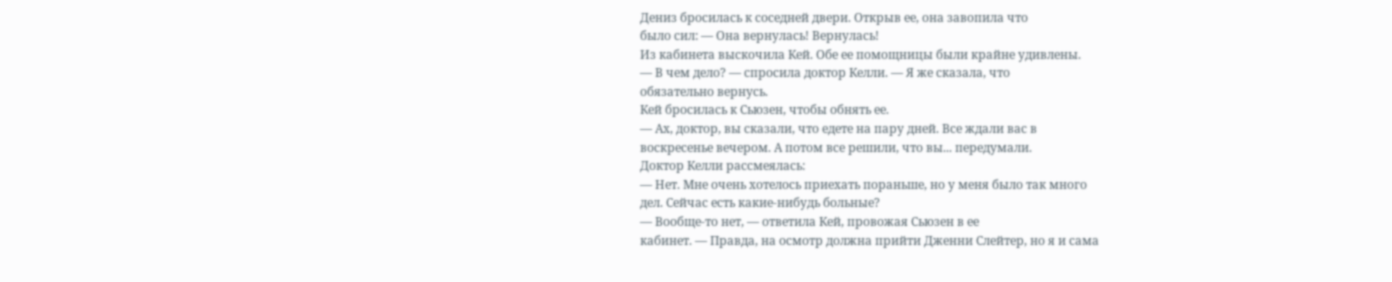Дениз бросилась к соседней двери. Открыв ее, она завопила что
было сил: — Она вернулась! Вернулась!
Из кабинета выскочила Кей. Обе ее помощницы были крайне удивлены.
— В чем дело? — спросила доктор Келли. — Я же сказала, что
обязательно вернусь.
Кей бросилась к Сьюзен, чтобы обнять ее.
— Ах, доктор, вы сказали, что едете на пару дней. Все ждали вас в
воскресенье вечером. А потом все решили, что вы... передумали.
Доктор Келли рассмеялась:
— Нет. Мне очень хотелось приехать пораньше, но у меня было так много
дел. Сейчас есть какие-нибудь больные?
— Вообще-то нет, — ответила Кей, провожая Сьюзен в ее
кабинет. — Правда, на осмотр должна прийти Дженни Слейтер, но я и сама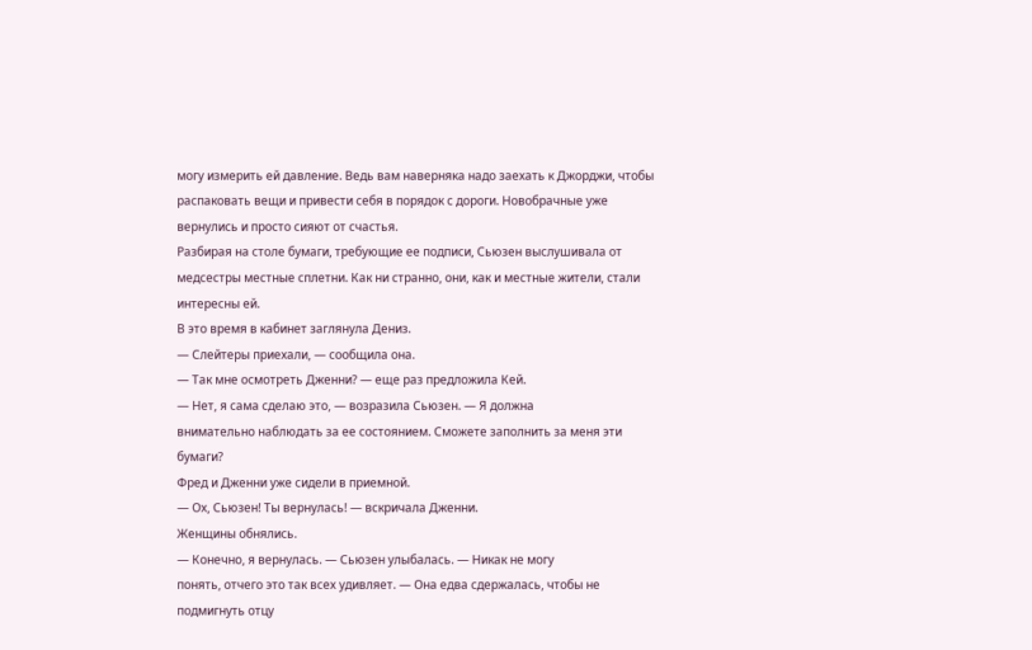могу измерить ей давление. Ведь вам наверняка надо заехать к Джорджи, чтобы
распаковать вещи и привести себя в порядок с дороги. Новобрачные уже
вернулись и просто сияют от счастья.
Разбирая на столе бумаги, требующие ее подписи, Сьюзен выслушивала от
медсестры местные сплетни. Как ни странно, они, как и местные жители, стали
интересны ей.
В это время в кабинет заглянула Дениз.
— Слейтеры приехали, — сообщила она.
— Так мне осмотреть Дженни? — еще раз предложила Кей.
— Нет, я сама сделаю это, — возразила Сьюзен. — Я должна
внимательно наблюдать за ее состоянием. Сможете заполнить за меня эти
бумаги?
Фред и Дженни уже сидели в приемной.
— Ох, Сьюзен! Ты вернулась! — вскричала Дженни.
Женщины обнялись.
— Конечно, я вернулась. — Сьюзен улыбалась. — Никак не могу
понять, отчего это так всех удивляет. — Она едва сдержалась, чтобы не
подмигнуть отцу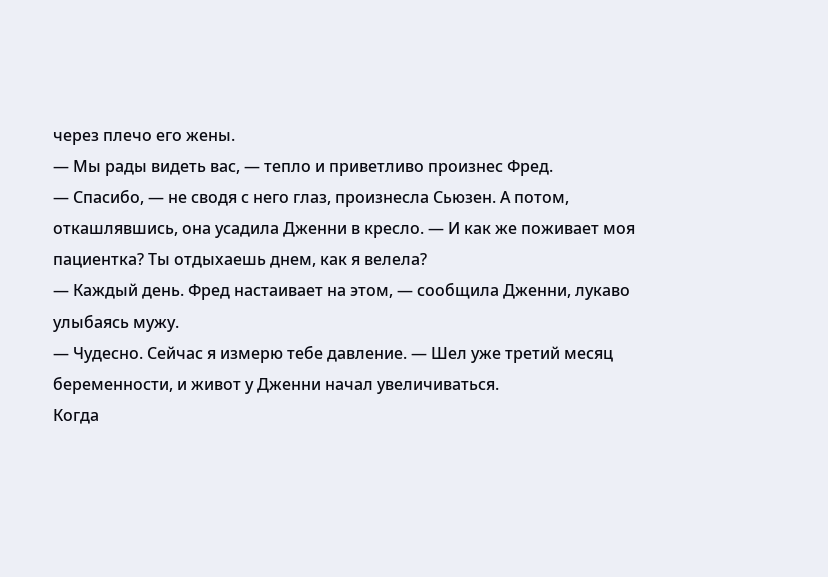через плечо его жены.
— Мы рады видеть вас, — тепло и приветливо произнес Фред.
— Спасибо, — не сводя с него глаз, произнесла Сьюзен. А потом,
откашлявшись, она усадила Дженни в кресло. — И как же поживает моя
пациентка? Ты отдыхаешь днем, как я велела?
— Каждый день. Фред настаивает на этом, — сообщила Дженни, лукаво
улыбаясь мужу.
— Чудесно. Сейчас я измерю тебе давление. — Шел уже третий месяц
беременности, и живот у Дженни начал увеличиваться.
Когда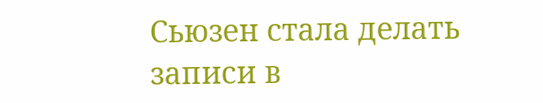Сьюзен стала делать записи в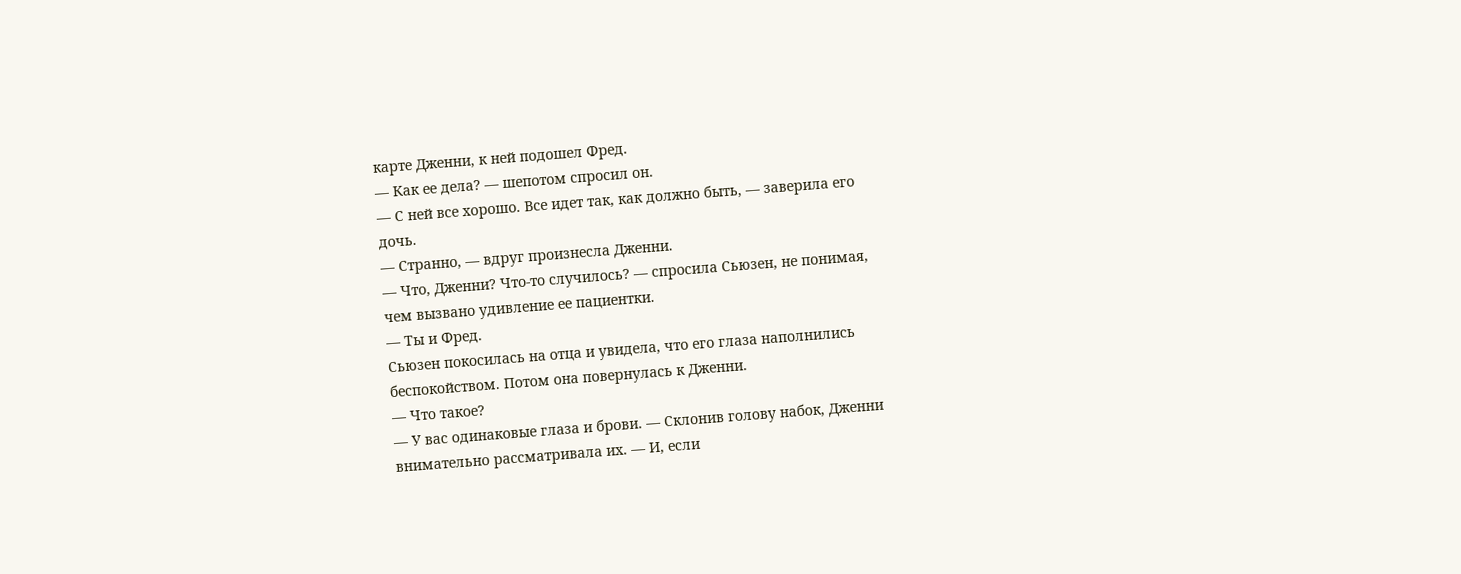карте Дженни, к ней подошел Фред.
— Как ее дела? — шепотом спросил он.
— С ней все хорошо. Все идет так, как должно быть, — заверила его
дочь.
— Странно, — вдруг произнесла Дженни.
— Что, Дженни? Что-то случилось? — спросила Сьюзен, не понимая,
чем вызвано удивление ее пациентки.
— Ты и Фред.
Сьюзен покосилась на отца и увидела, что его глаза наполнились
беспокойством. Потом она повернулась к Дженни.
— Что такое?
— У вас одинаковые глаза и брови. — Склонив голову набок, Дженни
внимательно рассматривала их. — И, если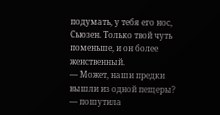подумать, у тебя его нос,
Сьюзен. Только твой чуть поменьше, и он более женственный.
— Может, наши предки вышли из одной пещеры? — пошутила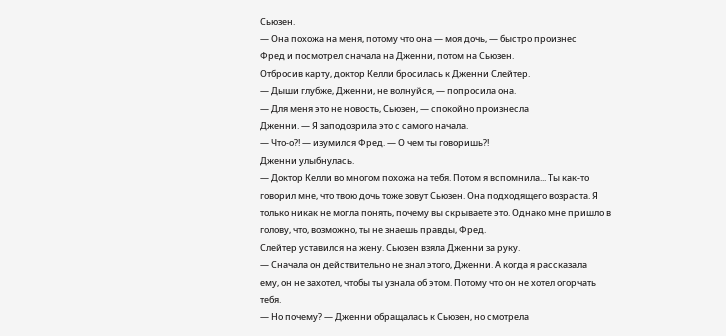Сьюзен.
— Она похожа на меня, потому что она — моя дочь, — быстро произнес
Фред и посмотрел сначала на Дженни, потом на Сьюзен.
Отбросив карту, доктор Келли бросилась к Дженни Слейтер.
— Дыши глубже, Дженни, не волнуйся, — попросила она.
— Для меня это не новость, Сьюзен, — спокойно произнесла
Дженни. — Я заподозрила это с самого начала.
— Что-о?! — изумился Фред. — О чем ты говоришь?!
Дженни улыбнулась.
— Доктор Келли во многом похожа на тебя. Потом я вспомнила... Ты как-то
говорил мне, что твою дочь тоже зовут Сьюзен. Она подходящего возраста. Я
только никак не могла понять, почему вы скрываете это. Однако мне пришло в
голову, что, возможно, ты не знаешь правды, Фред.
Слейтер уставился на жену. Сьюзен взяла Дженни за руку.
— Сначала он действительно не знал этого, Дженни. А когда я рассказала
ему, он не захотел, чтобы ты узнала об этом. Потому что он не хотел огорчать
тебя.
— Но почему? — Дженни обращалась к Сьюзен, но смотрела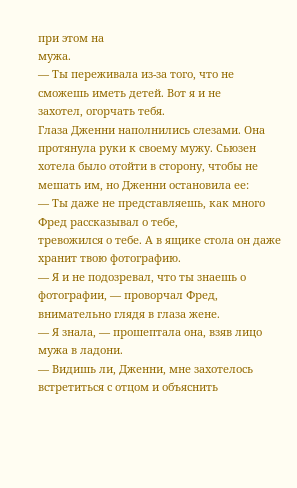при этом на
мужа.
— Ты переживала из-за того, что не сможешь иметь детей. Вот я и не
захотел, огорчать тебя.
Глаза Дженни наполнились слезами. Она протянула руки к своему мужу. Сьюзен
хотела было отойти в сторону, чтобы не мешать им, но Дженни остановила ее:
— Ты даже не представляешь, как много Фред рассказывал о тебе,
тревожился о тебе. А в ящике стола он даже хранит твою фотографию.
— Я и не подозревал, что ты знаешь о фотографии, — проворчал Фред,
внимательно глядя в глаза жене.
— Я знала, — прошептала она, взяв лицо мужа в ладони.
— Видишь ли, Дженни, мне захотелось встретиться с отцом и объяснить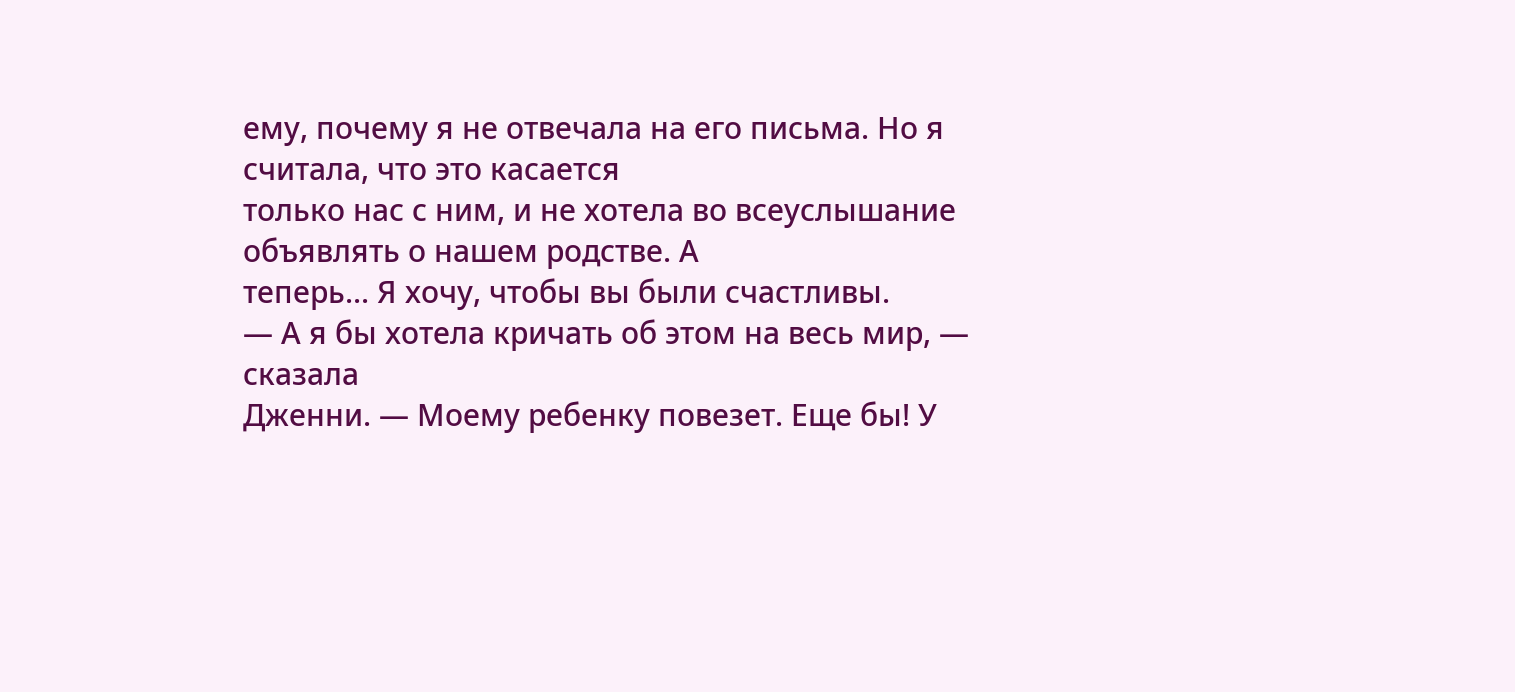ему, почему я не отвечала на его письма. Но я считала, что это касается
только нас с ним, и не хотела во всеуслышание объявлять о нашем родстве. А
теперь... Я хочу, чтобы вы были счастливы.
— А я бы хотела кричать об этом на весь мир, — сказала
Дженни. — Моему ребенку повезет. Еще бы! У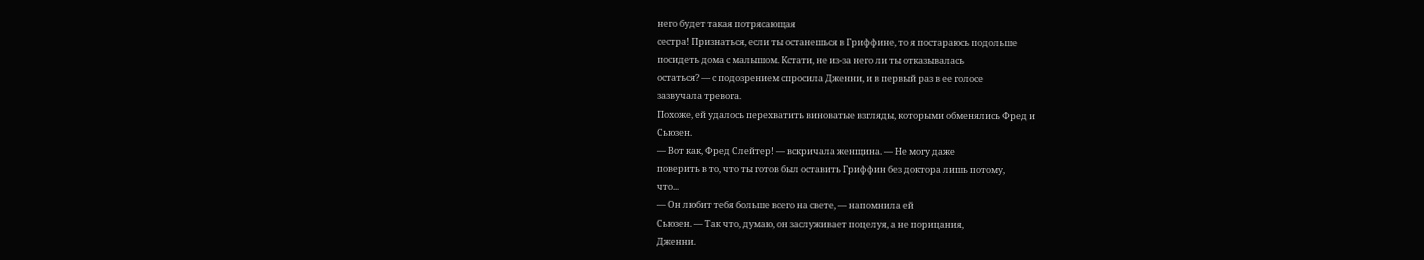него будет такая потрясающая
сестра! Признаться, если ты останешься в Гриффине, то я постараюсь подольше
посидеть дома с малышом. Кстати, не из-за него ли ты отказывалась
остаться? — с подозрением спросила Дженни, и в первый раз в ее голосе
зазвучала тревога.
Похоже, ей удалось перехватить виноватые взгляды, которыми обменялись Фред и
Сьюзен.
— Вот как, Фред Слейтер! — вскричала женщина. — Не могу даже
поверить в то, что ты готов был оставить Гриффин без доктора лишь потому,
что...
— Он любит тебя больше всего на свете, — напомнила ей
Сьюзен. — Так что, думаю, он заслуживает поцелуя, а не порицания,
Дженни.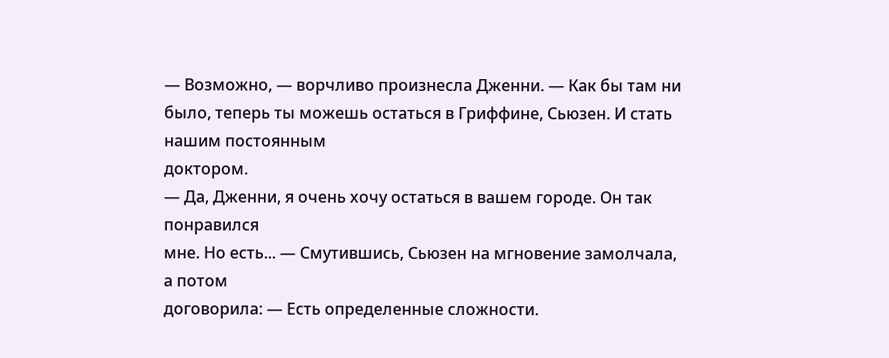— Возможно, — ворчливо произнесла Дженни. — Как бы там ни
было, теперь ты можешь остаться в Гриффине, Сьюзен. И стать нашим постоянным
доктором.
— Да, Дженни, я очень хочу остаться в вашем городе. Он так понравился
мне. Но есть... — Смутившись, Сьюзен на мгновение замолчала, а потом
договорила: — Есть определенные сложности.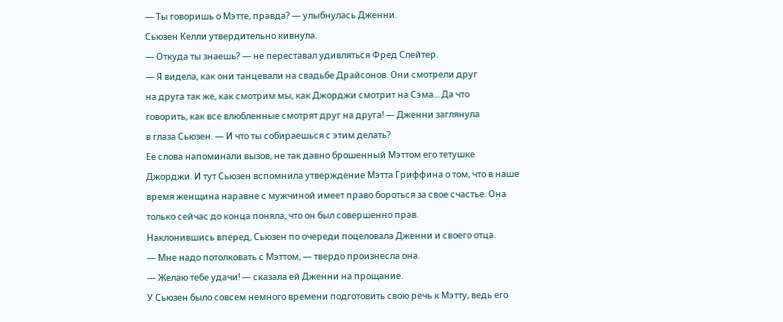— Ты говоришь о Мэтте, правда? — улыбнулась Дженни.
Сьюзен Келли утвердительно кивнула.
— Откуда ты знаешь? — не переставал удивляться Фред Слейтер.
— Я видела, как они танцевали на свадьбе Драйсонов. Они смотрели друг
на друга так же, как смотрим мы, как Джорджи смотрит на Сэма... Да что
говорить, как все влюбленные смотрят друг на друга! — Дженни заглянула
в глаза Сьюзен. — И что ты собираешься с этим делать?
Ее слова напоминали вызов, не так давно брошенный Мэттом его тетушке
Джорджи. И тут Сьюзен вспомнила утверждение Мэтта Гриффина о том, что в наше
время женщина наравне с мужчиной имеет право бороться за свое счастье. Она
только сейчас до конца поняла, что он был совершенно прав.
Наклонившись вперед, Сьюзен по очереди поцеловала Дженни и своего отца.
— Мне надо потолковать с Мэттом, — твердо произнесла она.
— Желаю тебе удачи! — сказала ей Дженни на прощание.
У Сьюзен было совсем немного времени подготовить свою речь к Мэтту, ведь его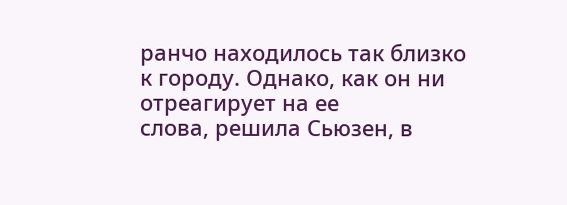ранчо находилось так близко к городу. Однако, как он ни отреагирует на ее
слова, решила Сьюзен, в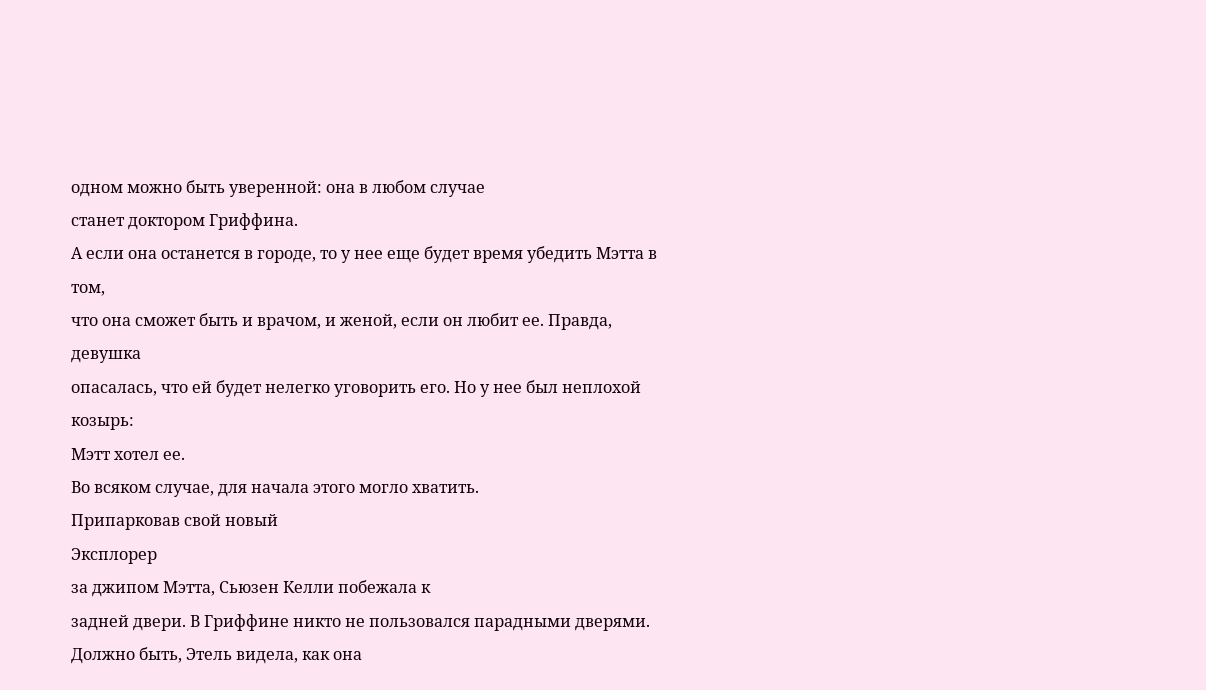одном можно быть уверенной: она в любом случае
станет доктором Гриффина.
А если она останется в городе, то у нее еще будет время убедить Мэтта в том,
что она сможет быть и врачом, и женой, если он любит ее. Правда, девушка
опасалась, что ей будет нелегко уговорить его. Но у нее был неплохой козырь:
Мэтт хотел ее.
Во всяком случае, для начала этого могло хватить.
Припарковав свой новый
Эксплорер
за джипом Мэтта, Сьюзен Келли побежала к
задней двери. В Гриффине никто не пользовался парадными дверями.
Должно быть, Этель видела, как она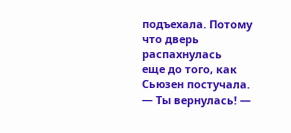подъехала. Потому что дверь распахнулась
еще до того, как Сьюзен постучала.
— Ты вернулась! —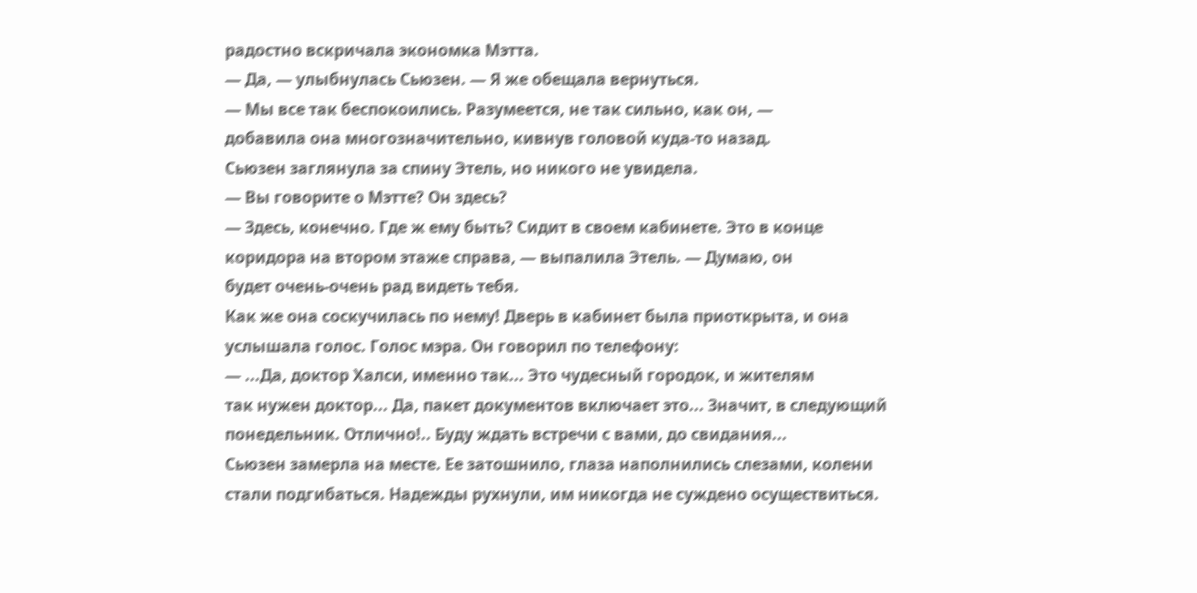радостно вскричала экономка Мэтта.
— Да, — улыбнулась Сьюзен. — Я же обещала вернуться.
— Мы все так беспокоились. Разумеется, не так сильно, как он, —
добавила она многозначительно, кивнув головой куда-то назад.
Сьюзен заглянула за спину Этель, но никого не увидела.
— Вы говорите о Мэтте? Он здесь?
— Здесь, конечно. Где ж ему быть? Сидит в своем кабинете. Это в конце
коридора на втором этаже справа, — выпалила Этель. — Думаю, он
будет очень-очень рад видеть тебя.
Как же она соскучилась по нему! Дверь в кабинет была приоткрыта, и она
услышала голос. Голос мэра. Он говорил по телефону:
— ...Да, доктор Халси, именно так... Это чудесный городок, и жителям
так нужен доктор... Да, пакет документов включает это... Значит, в следующий
понедельник. Отлично!.. Буду ждать встречи с вами, до свидания...
Сьюзен замерла на месте. Ее затошнило, глаза наполнились слезами, колени
стали подгибаться. Надежды рухнули, им никогда не суждено осуществиться.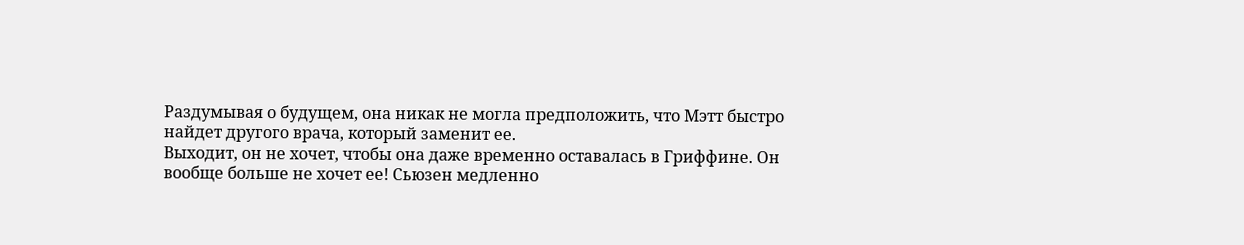Раздумывая о будущем, она никак не могла предположить, что Мэтт быстро
найдет другого врача, который заменит ее.
Выходит, он не хочет, чтобы она даже временно оставалась в Гриффине. Он
вообще больше не хочет ее! Сьюзен медленно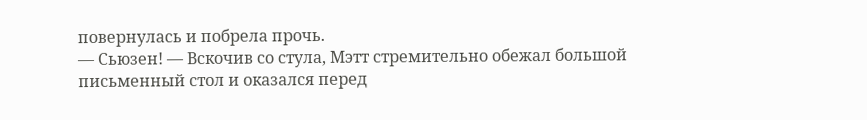повернулась и побрела прочь.
— Сьюзен! — Вскочив со стула, Мэтт стремительно обежал большой
письменный стол и оказался перед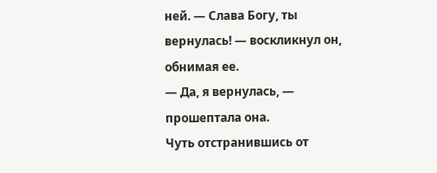ней. — Слава Богу, ты
вернулась! — воскликнул он, обнимая ее.
— Да, я вернулась, — прошептала она.
Чуть отстранившись от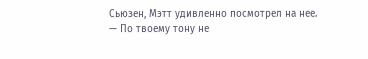Сьюзен, Мэтт удивленно посмотрел на нее.
— По твоему тону не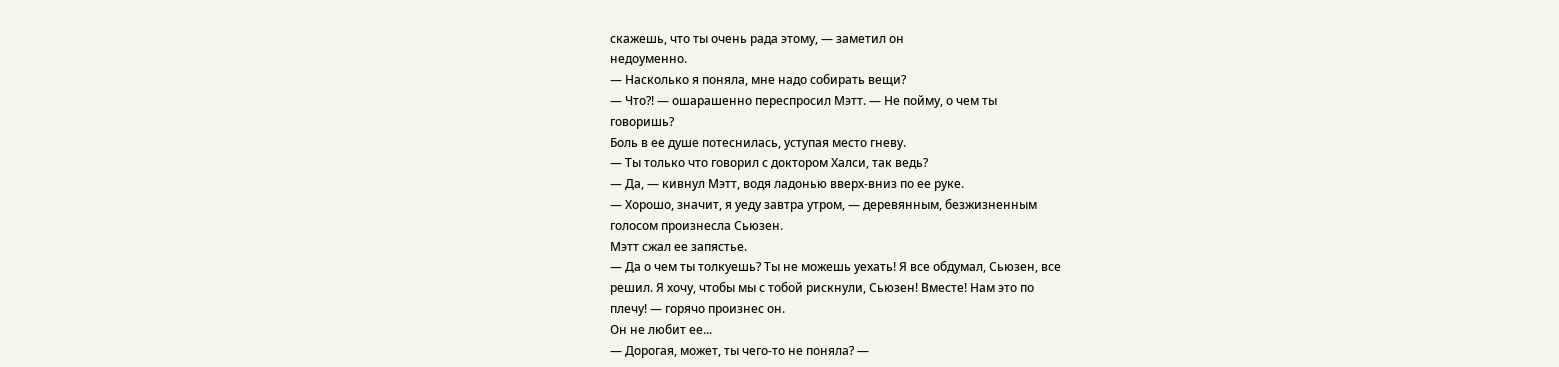скажешь, что ты очень рада этому, — заметил он
недоуменно.
— Насколько я поняла, мне надо собирать вещи?
— Что?! — ошарашенно переспросил Мэтт. — Не пойму, о чем ты
говоришь?
Боль в ее душе потеснилась, уступая место гневу.
— Ты только что говорил с доктором Халси, так ведь?
— Да, — кивнул Мэтт, водя ладонью вверх-вниз по ее руке.
— Хорошо, значит, я уеду завтра утром, — деревянным, безжизненным
голосом произнесла Сьюзен.
Мэтт сжал ее запястье.
— Да о чем ты толкуешь? Ты не можешь уехать! Я все обдумал, Сьюзен, все
решил. Я хочу, чтобы мы с тобой рискнули, Сьюзен! Вместе! Нам это по
плечу! — горячо произнес он.
Он не любит ее...
— Дорогая, может, ты чего-то не поняла? —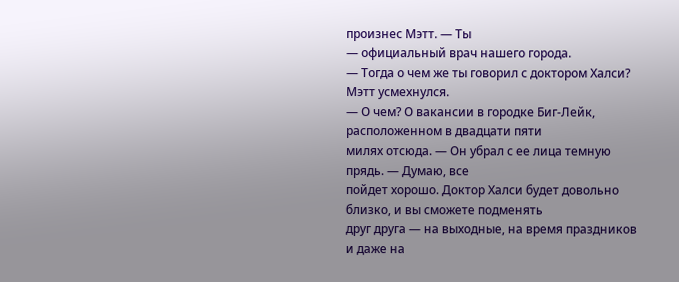произнес Мэтт. — Ты
— официальный врач нашего города.
— Тогда о чем же ты говорил с доктором Халси?
Мэтт усмехнулся.
— О чем? О вакансии в городке Биг-Лейк, расположенном в двадцати пяти
милях отсюда. — Он убрал с ее лица темную прядь. — Думаю, все
пойдет хорошо. Доктор Халси будет довольно близко, и вы сможете подменять
друг друга — на выходные, на время праздников и даже на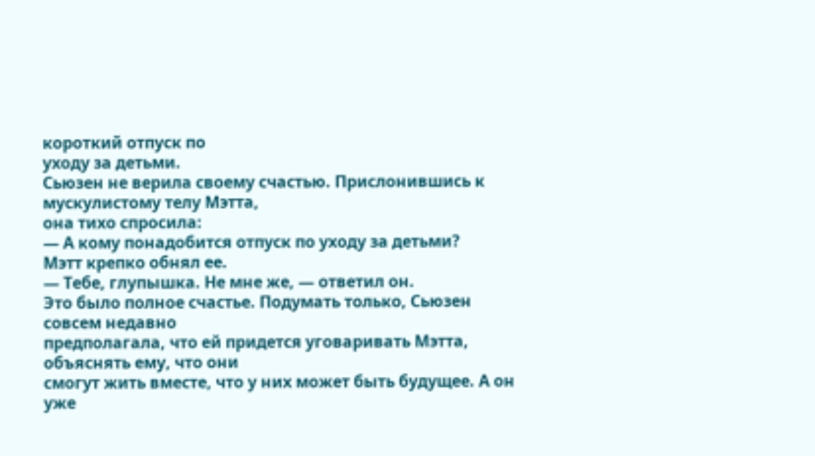короткий отпуск по
уходу за детьми.
Сьюзен не верила своему счастью. Прислонившись к мускулистому телу Мэтта,
она тихо спросила:
— А кому понадобится отпуск по уходу за детьми?
Мэтт крепко обнял ее.
— Тебе, глупышка. Не мне же, — ответил он.
Это было полное счастье. Подумать только, Сьюзен совсем недавно
предполагала, что ей придется уговаривать Мэтта, объяснять ему, что они
смогут жить вместе, что у них может быть будущее. А он уже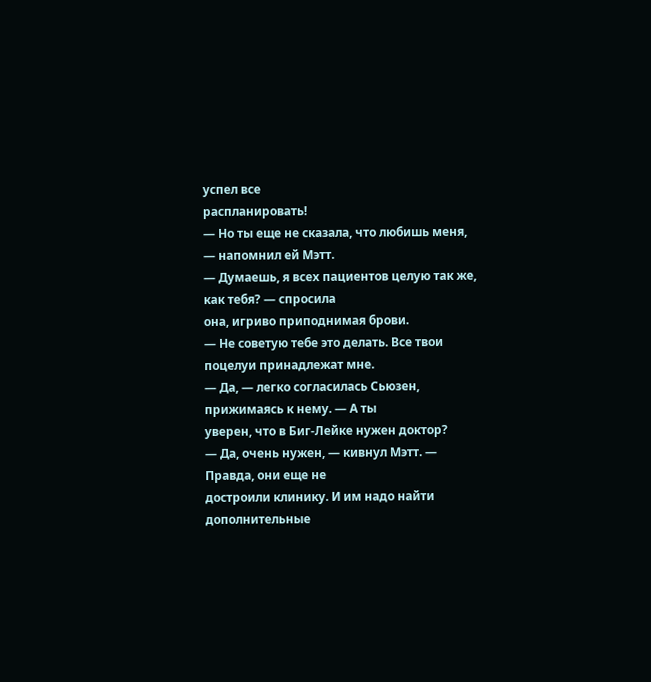успел все
распланировать!
— Но ты еще не сказала, что любишь меня, — напомнил ей Мэтт.
— Думаешь, я всех пациентов целую так же, как тебя? — спросила
она, игриво приподнимая брови.
— Не советую тебе это делать. Все твои поцелуи принадлежат мне.
— Да, — легко согласилась Сьюзен, прижимаясь к нему. — А ты
уверен, что в Биг-Лейке нужен доктор?
— Да, очень нужен, — кивнул Мэтт. — Правда, они еще не
достроили клинику. И им надо найти дополнительные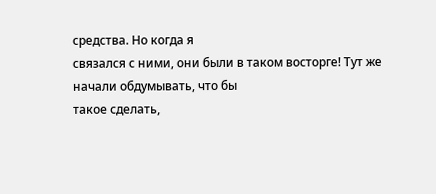средства. Но когда я
связался с ними, они были в таком восторге! Тут же начали обдумывать, что бы
такое сделать,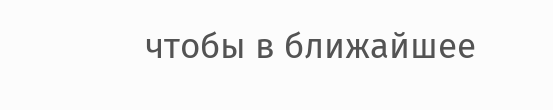чтобы в ближайшее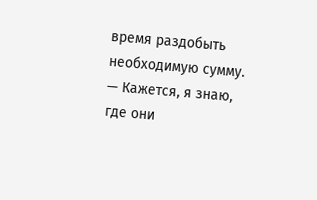время раздобыть необходимую сумму.
— Кажется, я знаю, где они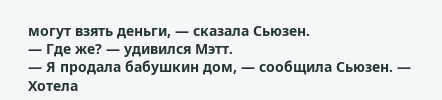могут взять деньги, — сказала Сьюзен.
— Где же? — удивился Мэтт.
— Я продала бабушкин дом, — сообщила Сьюзен. — Хотела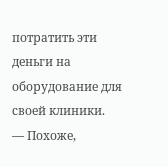потратить эти деньги на оборудование для своей клиники.
— Похоже,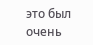это был очень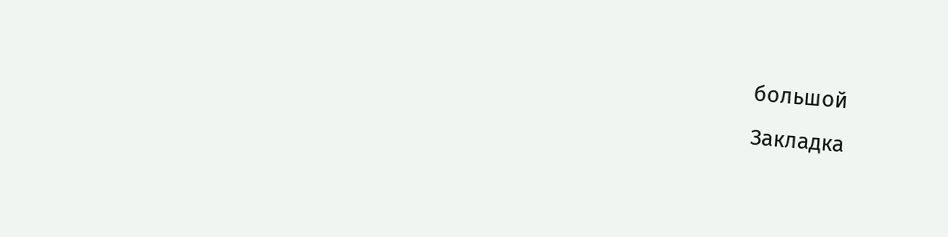большой
Закладка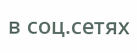в соц.сетях